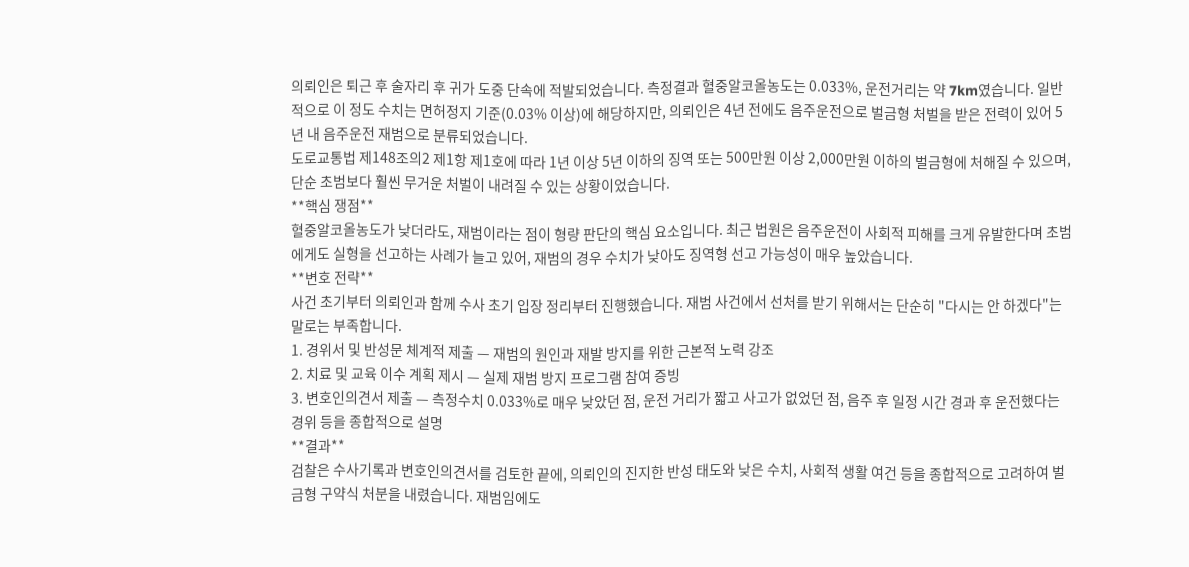의뢰인은 퇴근 후 술자리 후 귀가 도중 단속에 적발되었습니다. 측정결과 혈중알코올농도는 0.033%, 운전거리는 약 7km였습니다. 일반적으로 이 정도 수치는 면허정지 기준(0.03% 이상)에 해당하지만, 의뢰인은 4년 전에도 음주운전으로 벌금형 처벌을 받은 전력이 있어 5년 내 음주운전 재범으로 분류되었습니다.
도로교통법 제148조의2 제1항 제1호에 따라 1년 이상 5년 이하의 징역 또는 500만원 이상 2,000만원 이하의 벌금형에 처해질 수 있으며, 단순 초범보다 훨씬 무거운 처벌이 내려질 수 있는 상황이었습니다.
**핵심 쟁점**
혈중알코올농도가 낮더라도, 재범이라는 점이 형량 판단의 핵심 요소입니다. 최근 법원은 음주운전이 사회적 피해를 크게 유발한다며 초범에게도 실형을 선고하는 사례가 늘고 있어, 재범의 경우 수치가 낮아도 징역형 선고 가능성이 매우 높았습니다.
**변호 전략**
사건 초기부터 의뢰인과 함께 수사 초기 입장 정리부터 진행했습니다. 재범 사건에서 선처를 받기 위해서는 단순히 "다시는 안 하겠다"는 말로는 부족합니다.
1. 경위서 및 반성문 체계적 제출 — 재범의 원인과 재발 방지를 위한 근본적 노력 강조
2. 치료 및 교육 이수 계획 제시 — 실제 재범 방지 프로그램 참여 증빙
3. 변호인의견서 제출 — 측정수치 0.033%로 매우 낮았던 점, 운전 거리가 짧고 사고가 없었던 점, 음주 후 일정 시간 경과 후 운전했다는 경위 등을 종합적으로 설명
**결과**
검찰은 수사기록과 변호인의견서를 검토한 끝에, 의뢰인의 진지한 반성 태도와 낮은 수치, 사회적 생활 여건 등을 종합적으로 고려하여 벌금형 구약식 처분을 내렸습니다. 재범임에도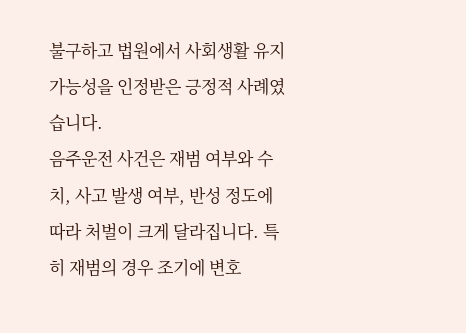불구하고 법원에서 사회생활 유지 가능성을 인정받은 긍정적 사례였습니다.
음주운전 사건은 재범 여부와 수치, 사고 발생 여부, 반성 정도에 따라 처벌이 크게 달라집니다. 특히 재범의 경우 조기에 변호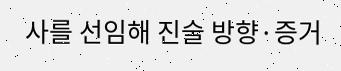사를 선임해 진술 방향·증거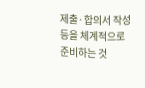제출·합의서 작성 등을 체계적으로 준비하는 것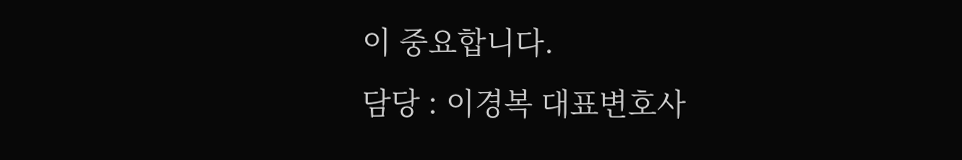이 중요합니다.
담당 : 이경복 대표변호사